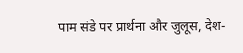पाम संडे पर प्रार्थना और जुलूस, देश-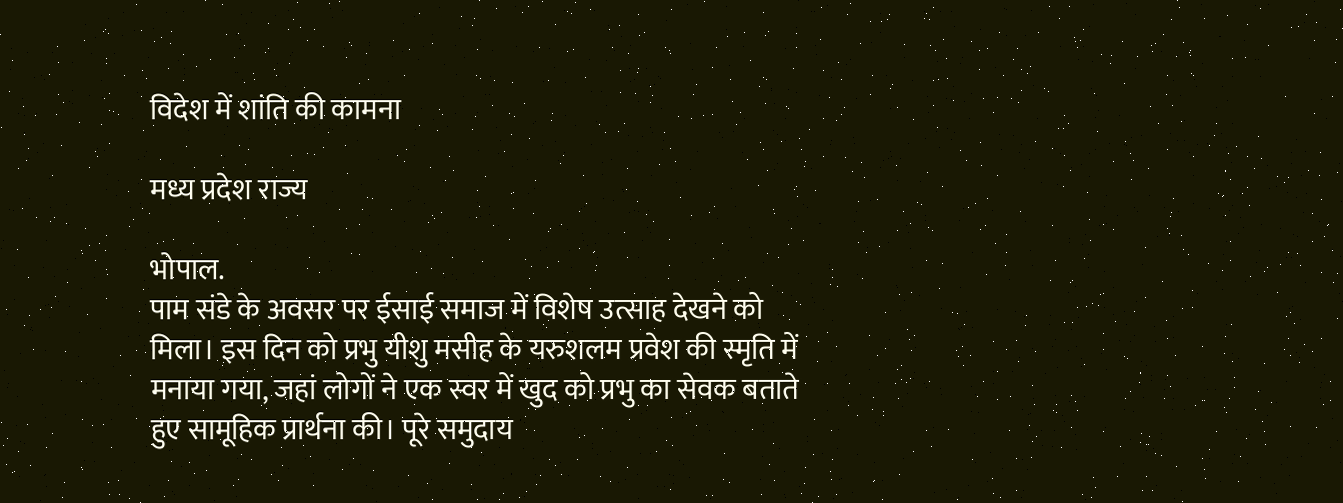विदेश में शांति की कामना

मध्य प्रदेश राज्य

भोपाल.
पाम संडे के अवसर पर ईसाई समाज में विशेष उत्साह देखने को मिला। इस दिन को प्रभु यीशु मसीह के यरुशलम प्रवेश की स्मृति में मनाया गया, जहां लोगों ने एक स्वर में खुद को प्रभु का सेवक बताते हुए सामूहिक प्रार्थना की। पूरे समुदाय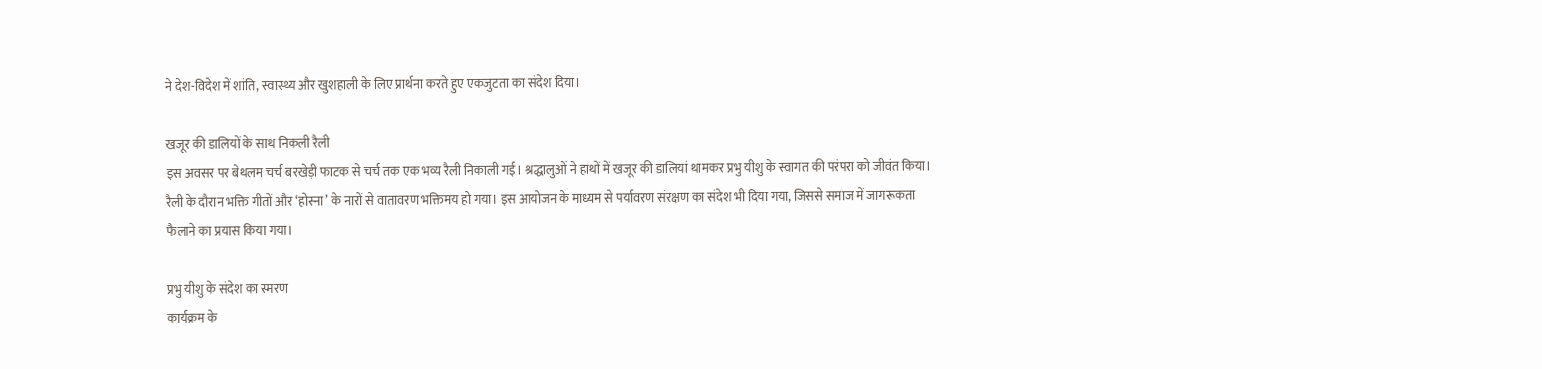ने देश-विदेश में शांति, स्वास्थ्य और खुशहाली के लिए प्रार्थना करते हुए एकजुटता का संदेश दिया।

खजूर की डालियों के साथ निकली रैली
इस अवसर पर बेथलम चर्च बरखेड़ी फाटक से चर्च तक एक भव्य रैली निकाली गई। श्रद्धालुओं ने हाथों में खजूर की डालियां थामकर प्रभु यीशु के स्वागत की परंपरा को जीवंत किया। रैली के दौरान भक्ति गीतों और ‘होस्ना’ के नारों से वातावरण भक्तिमय हो गया। इस आयोजन के माध्यम से पर्यावरण संरक्षण का संदेश भी दिया गया, जिससे समाज में जागरूकता फैलाने का प्रयास किया गया।

प्रभु यीशु के संदेश का स्मरण
कार्यक्रम के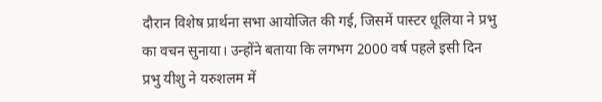दौरान विशेष प्रार्थना सभा आयोजित की गई, जिसमें पास्टर धूलिया ने प्रभु का वचन सुनाया। उन्होंने बताया कि लगभग 2000 वर्ष पहले इसी दिन प्रभु यीशु ने यरुशलम में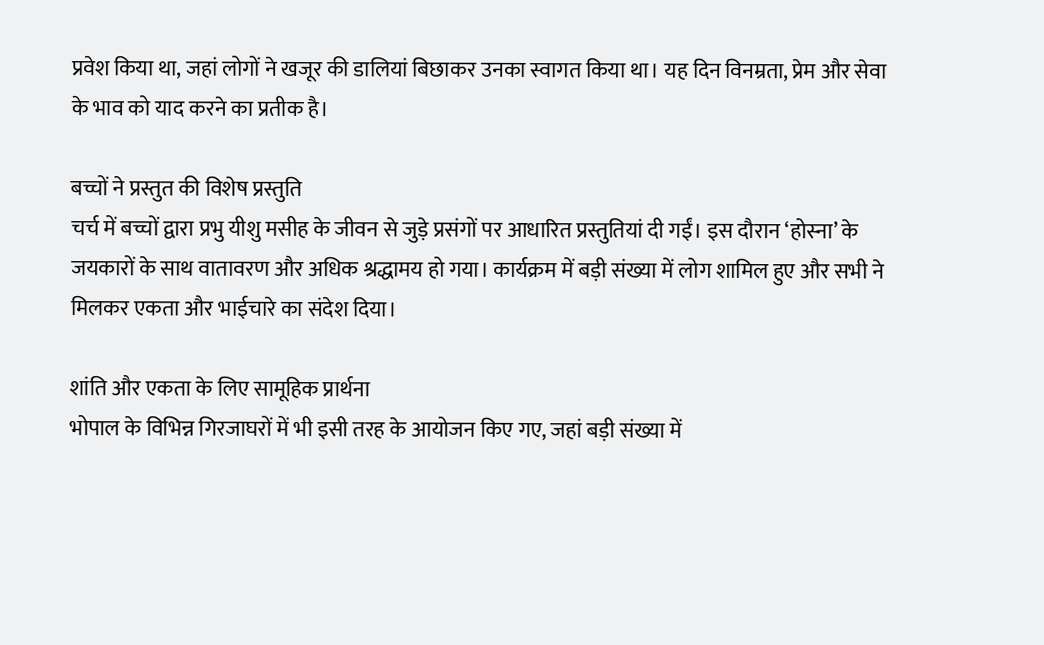प्रवेश किया था, जहां लोगों ने खजूर की डालियां बिछाकर उनका स्वागत किया था। यह दिन विनम्रता, प्रेम और सेवा के भाव को याद करने का प्रतीक है।

बच्चों ने प्रस्तुत की विशेष प्रस्तुति
चर्च में बच्चों द्वारा प्रभु यीशु मसीह के जीवन से जुड़े प्रसंगों पर आधारित प्रस्तुतियां दी गईं। इस दौरान ‘होस्ना’ के जयकारों के साथ वातावरण और अधिक श्रद्धामय हो गया। कार्यक्रम में बड़ी संख्या में लोग शामिल हुए और सभी ने मिलकर एकता और भाईचारे का संदेश दिया।

शांति और एकता के लिए सामूहिक प्रार्थना
भोपाल के विभिन्न गिरजाघरों में भी इसी तरह के आयोजन किए गए, जहां बड़ी संख्या में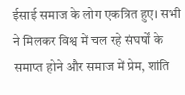ईसाई समाज के लोग एकत्रित हुए। सभी ने मिलकर विश्व में चल रहे संघर्षों के समाप्त होने और समाज में प्रेम, शांति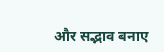और सद्भाव बनाए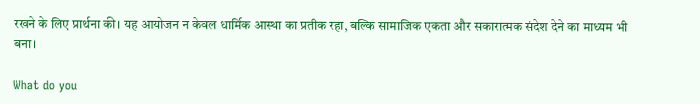रखने के लिए प्रार्थना की। यह आयोजन न केवल धार्मिक आस्था का प्रतीक रहा, बल्कि सामाजिक एकता और सकारात्मक संदेश देने का माध्यम भी बना।

What do you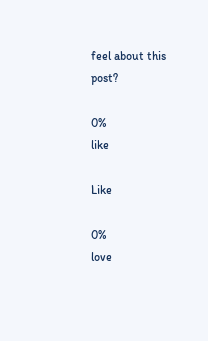feel about this post?

0%
like

Like

0%
love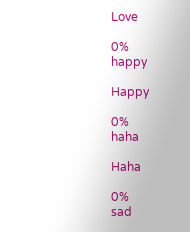Love

0%
happy

Happy

0%
haha

Haha

0%
sad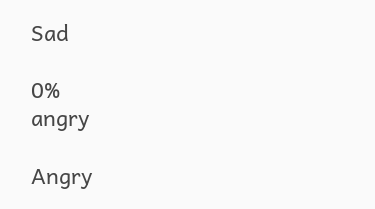Sad

0%
angry

Angry